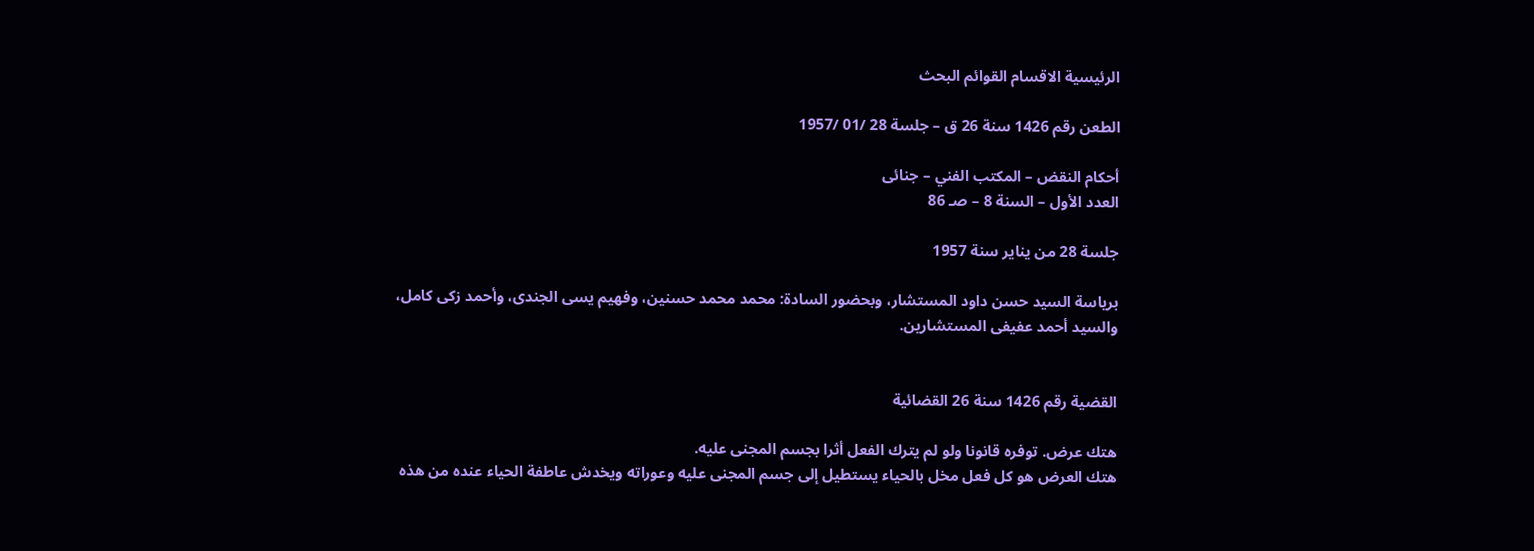الرئيسية الاقسام القوائم البحث

الطعن رقم 1426 سنة 26 ق – جلسة 28 /01 /1957

أحكام النقض – المكتب الفني – جنائى
العدد الأول – السنة 8 – صـ 86

جلسة 28 من يناير سنة 1957

برياسة السيد حسن داود المستشار، وبحضور السادة: محمد محمد حسنين، وفهيم يسى الجندى، وأحمد زكى كامل، والسيد أحمد عفيفى المستشارين.


القضية رقم 1426 سنة 26 القضائية

هتك عرض. توفره قانونا ولو لم يترك الفعل أثرا بجسم المجنى عليه.
هتك العرض هو كل فعل مخل بالحياء يستطيل إلى جسم المجنى عليه وعوراته ويخدش عاطفة الحياء عنده من هذه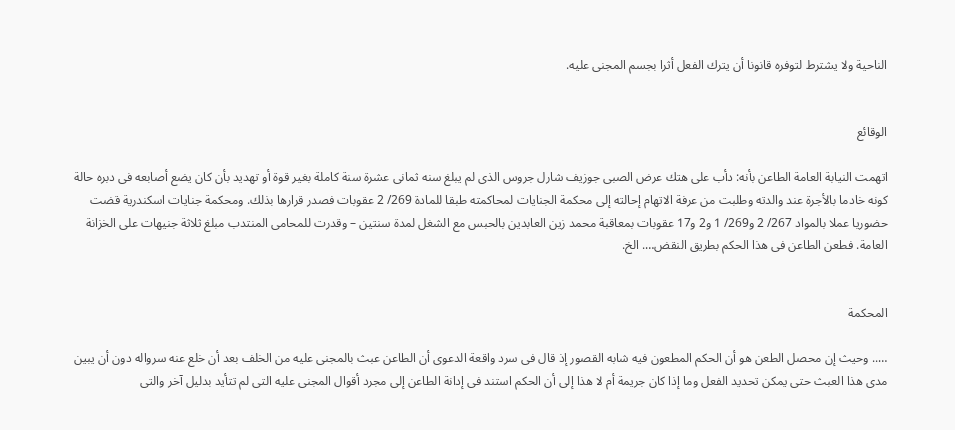الناحية ولا يشترط لتوفره قانونا أن يترك الفعل أثرا بجسم المجنى عليه.


الوقائع

اتهمت النيابة العامة الطاعن بأنه: دأب على هتك عرض الصبى جوزيف شارل جروس الذى لم يبلغ سنه ثمانى عشرة سنة كاملة بغير قوة أو تهديد بأن كان يضع أصابعه فى دبره حالة كونه خادما بالأجرة عند والدته وطلبت من عرفة الاتهام إحالته إلى محكمة الجنايات لمحاكمته طبقا للمادة 269/ 2 عقوبات فصدر قرارها بذلك. ومحكمة جنايات اسكندرية قضت حضوريا عملا بالمواد 267/ 2 و269/ 1 و2 و17 عقوبات بمعاقبة محمد زين العابدين بالحبس مع الشغل لمدة سنتين – وقدرت للمحامى المنتدب مبلغ ثلاثة جنيهات على الخزانة العامة. فطعن الطاعن فى هذا الحكم بطريق النقض…. الخ.


المحكمة

….. وحيث إن محصل الطعن هو أن الحكم المطعون فيه شابه القصور إذ قال فى سرد واقعة الدعوى أن الطاعن عبث بالمجنى عليه من الخلف بعد أن خلع عنه سرواله دون أن يبين مدى هذا العبث حتى يمكن تحديد الفعل وما إذا كان جريمة أم لا هذا إلى أن الحكم استند فى إدانة الطاعن إلى مجرد أقوال المجنى عليه التى لم تتأيد بدليل آخر والتى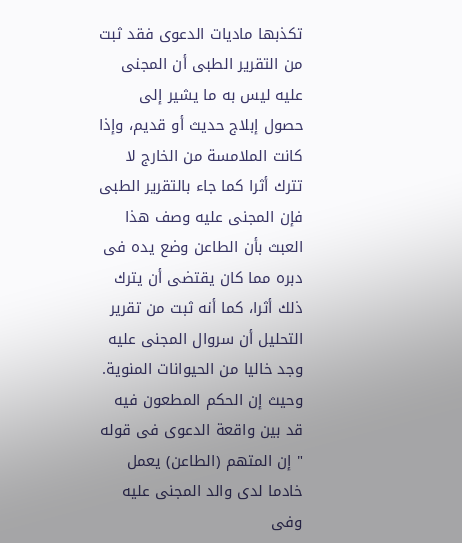تكذبها ماديات الدعوى فقد ثبت من التقرير الطبى أن المجنى عليه ليس به ما يشير إلى حصول إبلاج حديث أو قديم، وإذا كانت الملامسة من الخارج لا تترك أثرا كما جاء بالتقرير الطبى فإن المجنى عليه وصف هذا العبث بأن الطاعن وضع يده فى دبره مما كان يقتضى أن يترك ذلك أثرا، كما أنه ثبت من تقرير التحليل أن سروال المجنى عليه وجد خاليا من الحيوانات المنوية.
وحيث إن الحكم المطعون فيه قد بين واقعة الدعوى فى قوله " إن المتهم (الطاعن) يعمل خادما لدى والد المجنى عليه وفى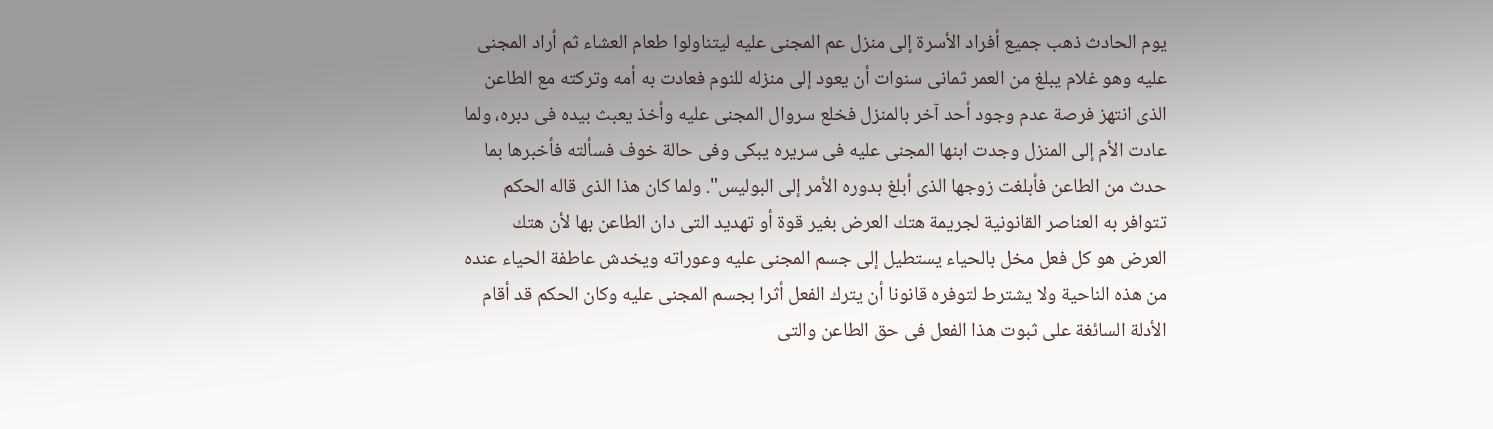يوم الحادث ذهب جميع أفراد الأسرة إلى منزل عم المجنى عليه ليتناولوا طعام العشاء ثم أراد المجنى عليه وهو غلام يبلغ من العمر ثمانى سنوات أن يعود إلى منزله للنوم فعادت به أمه وتركته مع الطاعن الذى انتهز فرصة عدم وجود أحد آخر بالمنزل فخلع سروال المجنى عليه وأخذ يعبث بيده فى دبره، ولما عادت الأم إلى المنزل وجدت ابنها المجنى عليه فى سريره يبكى وفى حالة خوف فسألته فأخبرها بما حدث من الطاعن فأبلغت زوجها الذى أبلغ بدوره الأمر إلى البوليس". ولما كان هذا الذى قاله الحكم تتوافر به العناصر القانونية لجريمة هتك العرض بغير قوة أو تهديد التى دان الطاعن بها لأن هتك العرض هو كل فعل مخل بالحياء يستطيل إلى جسم المجنى عليه وعوراته ويخدش عاطفة الحياء عنده من هذه الناحية ولا يشترط لتوفره قانونا أن يترك الفعل أثرا بجسم المجنى عليه وكان الحكم قد أقام الأدلة السائغة على ثبوت هذا الفعل فى حق الطاعن والتى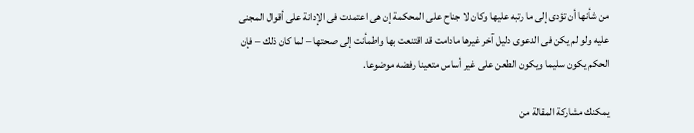من شأنها أن تؤدى إلى ما رتبه عليها وكان لا جناح على المحكمة إن هى اعتمدت فى الإدانة على أقوال المجنى عليه ولو لم يكن فى الدعوى دليل آخر غيرها مادامت قد اقتنعت بها واطمأنت إلى صحتها – لما كان ذلك – فإن الحكم يكون سليما ويكون الطعن على غير أساس متعينا رفضه موضوعا.

يمكنك مشاركة المقالة من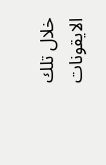خلال تلك الايقونات